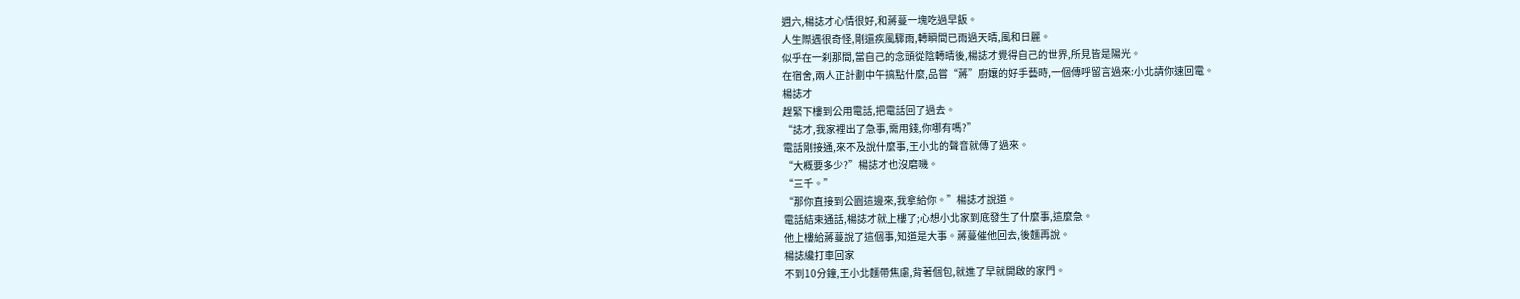週六,楊誌才心情很好,和蔣蔓一塊吃過早飯。
人生際遇很奇怪,剛還疾風驟雨,轉瞬間已雨過天晴,風和日麗。
似乎在一刹那間,當自己的念頭從陰轉晴後,楊誌才覺得自己的世界,所見皆是陽光。
在宿舍,兩人正計劃中午搞點什麼,品嘗“蔣”廚孃的好手藝時,一個傳呼留言過來:小北請你速回電。
楊誌才
趕緊下樓到公用電話,把電話回了過去。
“誌才,我家裡出了急事,需用錢,你哪有嗎?”
電話剛接通,來不及說什麼事,王小北的聲音就傳了過來。
“大概要多少?”楊誌才也沒磨嘰。
“三千。”
“那你直接到公園這邊來,我拿給你。”楊誌才說道。
電話結束通話,楊誌才就上樓了;心想小北家到底發生了什麼事,這麼急。
他上樓給蔣蔓說了這個事,知道是大事。蔣蔓催他回去,後麵再說。
楊誌纔打車回家
不到10分鐘,王小北麵帶焦慮,背著個包,就進了早就開啟的家門。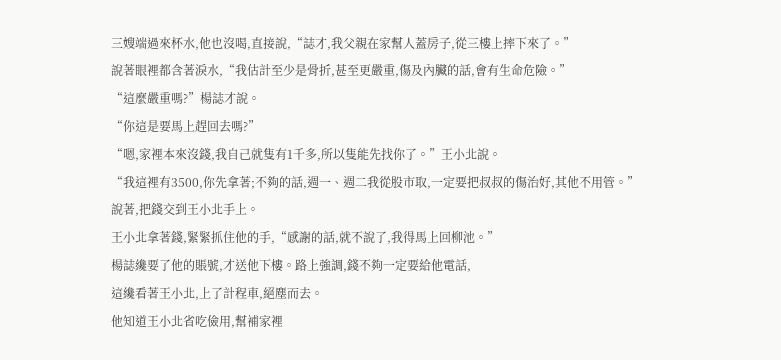三嫂端過來杯水,他也沒喝,直接說,“誌才,我父親在家幫人蓋房子,從三樓上摔下來了。”
說著眼裡都含著淚水,“我估計至少是骨折,甚至更嚴重,傷及內臟的話,會有生命危險。”
“這麼嚴重嗎?”楊誌才說。
“你這是要馬上趕回去嗎?”
“嗯,家裡本來沒錢,我自己就隻有1千多,所以隻能先找你了。”王小北說。
“我這裡有3500,你先拿著;不夠的話,週一、週二我從股市取,一定要把叔叔的傷治好,其他不用管。”
說著,把錢交到王小北手上。
王小北拿著錢,緊緊抓住他的手,“感謝的話,就不說了,我得馬上回柳池。”
楊誌纔要了他的賬號,才送他下樓。路上強調,錢不夠一定要給他電話,
這纔看著王小北,上了計程車,絕塵而去。
他知道王小北省吃儉用,幫補家裡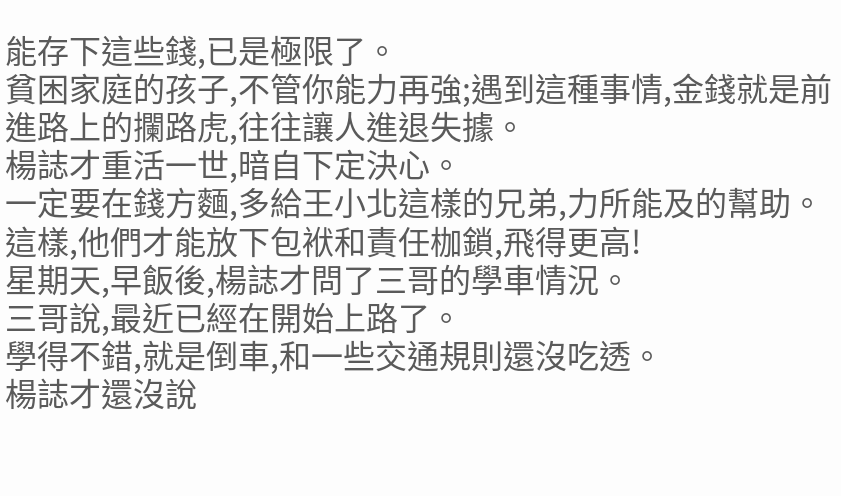能存下這些錢,已是極限了。
貧困家庭的孩子,不管你能力再強;遇到這種事情,金錢就是前進路上的攔路虎,往往讓人進退失據。
楊誌才重活一世,暗自下定決心。
一定要在錢方麵,多給王小北這樣的兄弟,力所能及的幫助。
這樣,他們才能放下包袱和責任枷鎖,飛得更高!
星期天,早飯後,楊誌才問了三哥的學車情況。
三哥說,最近已經在開始上路了。
學得不錯,就是倒車,和一些交通規則還沒吃透。
楊誌才還沒說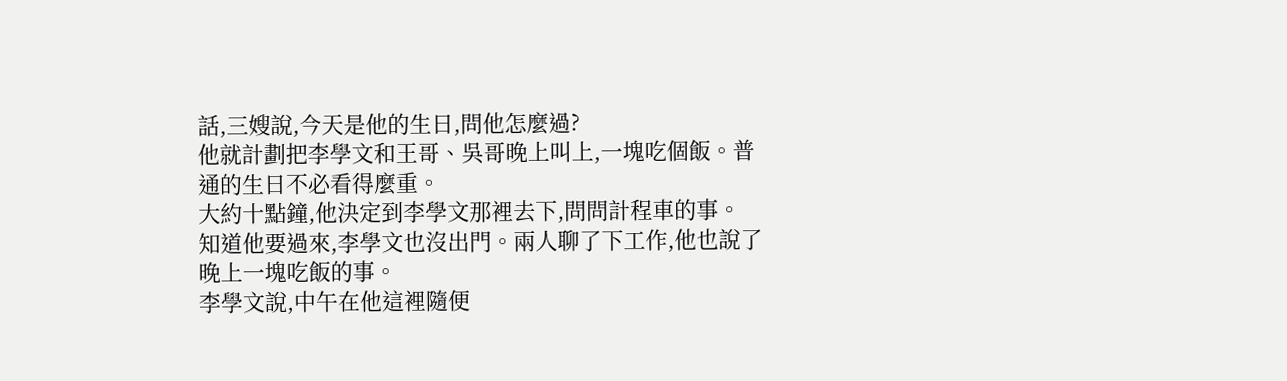話,三嫂說,今天是他的生日,問他怎麼過?
他就計劃把李學文和王哥、吳哥晚上叫上,一塊吃個飯。普通的生日不必看得麼重。
大約十點鐘,他決定到李學文那裡去下,問問計程車的事。
知道他要過來,李學文也沒出門。兩人聊了下工作,他也說了晚上一塊吃飯的事。
李學文說,中午在他這裡隨便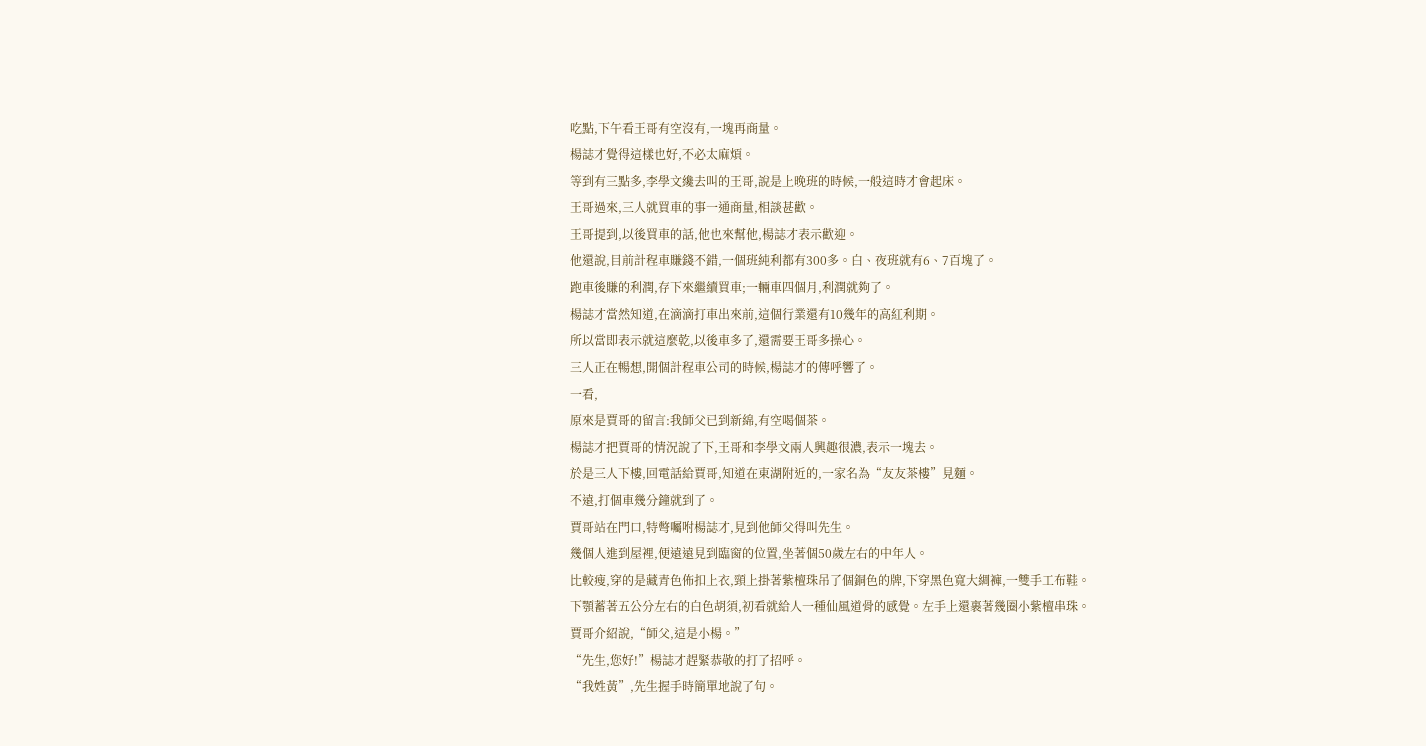吃點,下午看王哥有空沒有,一塊再商量。
楊誌才覺得這樣也好,不必太麻煩。
等到有三點多,李學文纔去叫的王哥,說是上晚班的時候,一般這時才會起床。
王哥過來,三人就買車的事一通商量,相談甚歡。
王哥提到,以後買車的話,他也來幫他,楊誌才表示歡迎。
他還說,目前計程車賺錢不錯,一個班純利都有300多。白、夜班就有6、7百塊了。
跑車後賺的利潤,存下來繼續買車;一輛車四個月,利潤就夠了。
楊誌才當然知道,在滴滴打車出來前,這個行業還有10幾年的高紅利期。
所以當即表示就這麼乾,以後車多了,還需要王哥多操心。
三人正在暢想,開個計程車公司的時候,楊誌才的傳呼響了。
一看,
原來是賈哥的留言:我師父已到新綿,有空喝個茶。
楊誌才把賈哥的情況說了下,王哥和李學文兩人興趣很濃,表示一塊去。
於是三人下樓,回電話給賈哥,知道在東湖附近的,一家名為“友友茶樓”見麵。
不遠,打個車幾分鐘就到了。
賈哥站在門口,特彆囑咐楊誌才,見到他師父得叫先生。
幾個人進到屋裡,便遠遠見到臨窗的位置,坐著個50歲左右的中年人。
比較瘦,穿的是藏青色佈扣上衣,頸上掛著紫檀珠吊了個銅色的牌,下穿黑色寬大綢褲,一雙手工布鞋。
下顎蓄著五公分左右的白色胡須,初看就給人一種仙風道骨的感覺。左手上還裹著幾圈小紫檀串珠。
賈哥介紹說,“師父,這是小楊。”
“先生,您好!”楊誌才趕緊恭敬的打了招呼。
“我姓黃”,先生握手時簡單地說了句。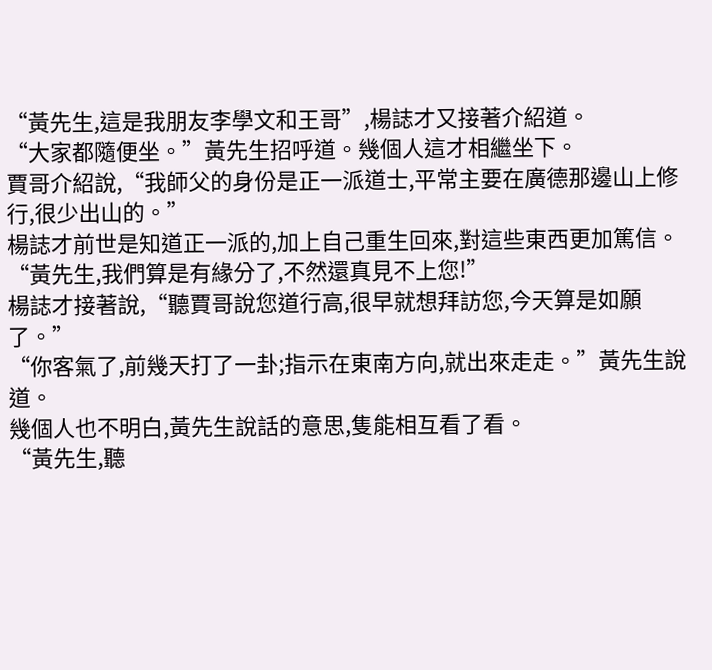“黃先生,這是我朋友李學文和王哥”,楊誌才又接著介紹道。
“大家都隨便坐。”黃先生招呼道。幾個人這才相繼坐下。
賈哥介紹說,“我師父的身份是正一派道士,平常主要在廣德那邊山上修行,很少出山的。”
楊誌才前世是知道正一派的,加上自己重生回來,對這些東西更加篤信。
“黃先生,我們算是有緣分了,不然還真見不上您!”
楊誌才接著說,“聽賈哥說您道行高,很早就想拜訪您,今天算是如願了。”
“你客氣了,前幾天打了一卦;指示在東南方向,就出來走走。”黃先生說道。
幾個人也不明白,黃先生說話的意思,隻能相互看了看。
“黃先生,聽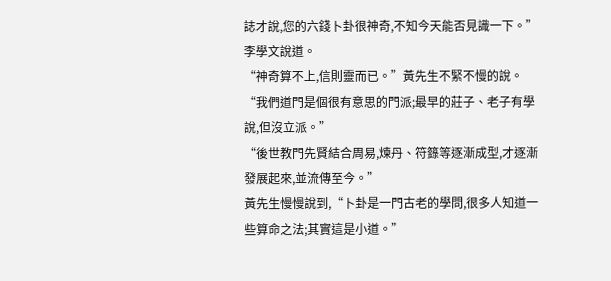誌才說,您的六錢卜卦很神奇,不知今天能否見識一下。”李學文說道。
“神奇算不上,信則靈而已。”黃先生不緊不慢的說。
“我們道門是個很有意思的門派;最早的莊子、老子有學說,但沒立派。”
“後世教門先賢結合周易,煉丹、符籙等逐漸成型,才逐漸發展起來,並流傳至今。”
黃先生慢慢說到,“卜卦是一門古老的學問,很多人知道一些算命之法;其實這是小道。”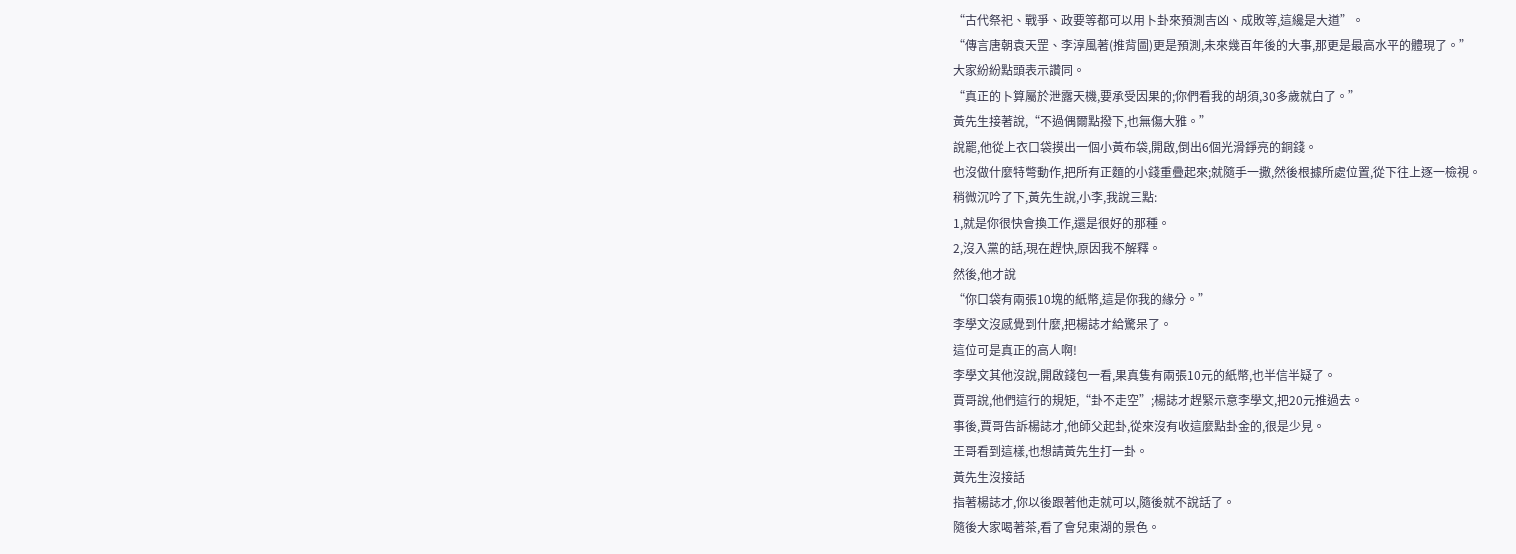“古代祭祀、戰爭、政要等都可以用卜卦來預測吉凶、成敗等,這纔是大道”。
“傳言唐朝袁天罡、李淳風著(推背圖)更是預測,未來幾百年後的大事,那更是最高水平的體現了。”
大家紛紛點頭表示讚同。
“真正的卜算屬於泄露天機,要承受因果的;你們看我的胡須,30多歲就白了。”
黃先生接著說,“不過偶爾點撥下,也無傷大雅。”
說罷,他從上衣口袋摸出一個小黃布袋,開啟,倒出6個光滑錚亮的銅錢。
也沒做什麼特彆動作,把所有正麵的小錢重疊起來;就隨手一撒,然後根據所處位置,從下往上逐一檢視。
稍微沉吟了下,黃先生說,小李,我說三點:
1,就是你很快會換工作,還是很好的那種。
2,沒入黨的話,現在趕快,原因我不解釋。
然後,他才說
“你口袋有兩張10塊的紙幣,這是你我的緣分。”
李學文沒感覺到什麼,把楊誌才給驚呆了。
這位可是真正的高人啊!
李學文其他沒說,開啟錢包一看,果真隻有兩張10元的紙幣,也半信半疑了。
賈哥說,他們這行的規矩,“卦不走空”;楊誌才趕緊示意李學文,把20元推過去。
事後,賈哥告訴楊誌才,他師父起卦,從來沒有收這麼點卦金的,很是少見。
王哥看到這樣,也想請黃先生打一卦。
黃先生沒接話
指著楊誌才,你以後跟著他走就可以,隨後就不說話了。
隨後大家喝著茶,看了會兒東湖的景色。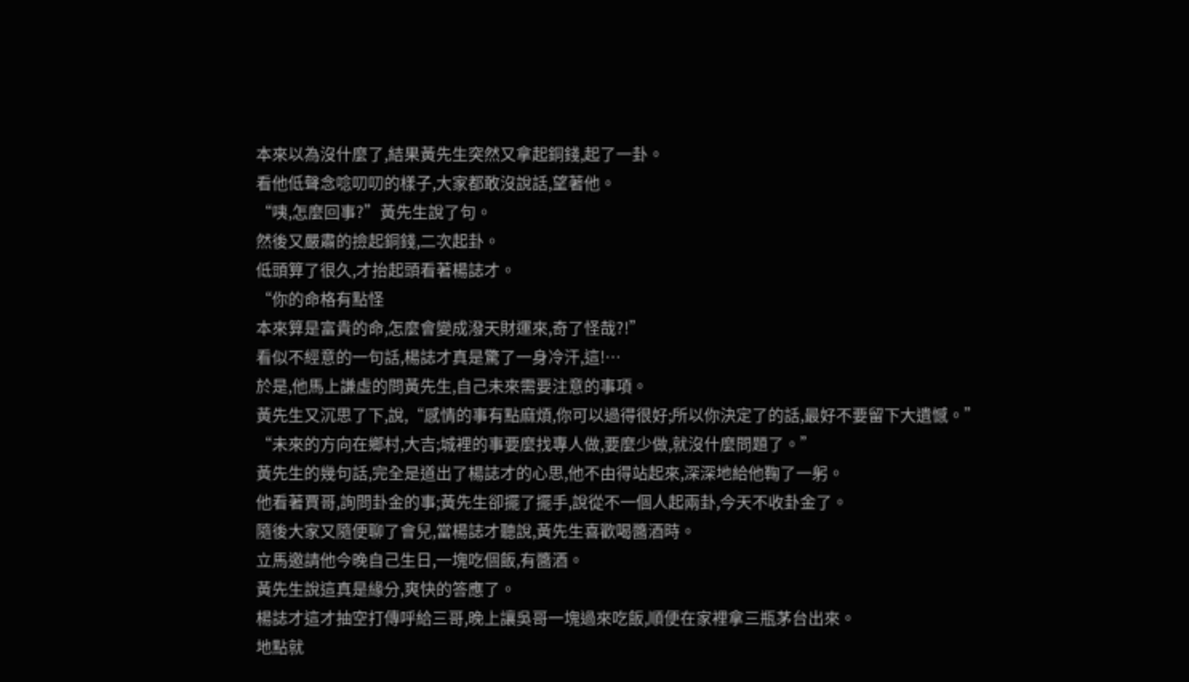本來以為沒什麼了,結果黃先生突然又拿起銅錢,起了一卦。
看他低聲念唸叨叨的樣子,大家都敢沒說話,望著他。
“咦,怎麼回事?”黃先生說了句。
然後又嚴肅的撿起銅錢,二次起卦。
低頭算了很久,才抬起頭看著楊誌才。
“你的命格有點怪
本來算是富貴的命,怎麼會變成潑天財運來,奇了怪哉?!”
看似不經意的一句話,楊誌才真是驚了一身冷汗,這!…
於是,他馬上謙虛的問黃先生,自己未來需要注意的事項。
黃先生又沉思了下,說,“感情的事有點麻煩,你可以過得很好;所以你決定了的話,最好不要留下大遺憾。”
“未來的方向在鄉村,大吉;城裡的事要麼找專人做,要麼少做,就沒什麼問題了。”
黃先生的幾句話,完全是道出了楊誌才的心思,他不由得站起來,深深地給他鞠了一躬。
他看著賈哥,詢問卦金的事;黃先生卻擺了擺手,說從不一個人起兩卦,今天不收卦金了。
隨後大家又隨便聊了會兒,當楊誌才聽說,黃先生喜歡喝醬酒時。
立馬邀請他今晚自己生日,一塊吃個飯,有醬酒。
黃先生說這真是緣分,爽快的答應了。
楊誌才這才抽空打傳呼給三哥,晚上讓吳哥一塊過來吃飯,順便在家裡拿三瓶茅台出來。
地點就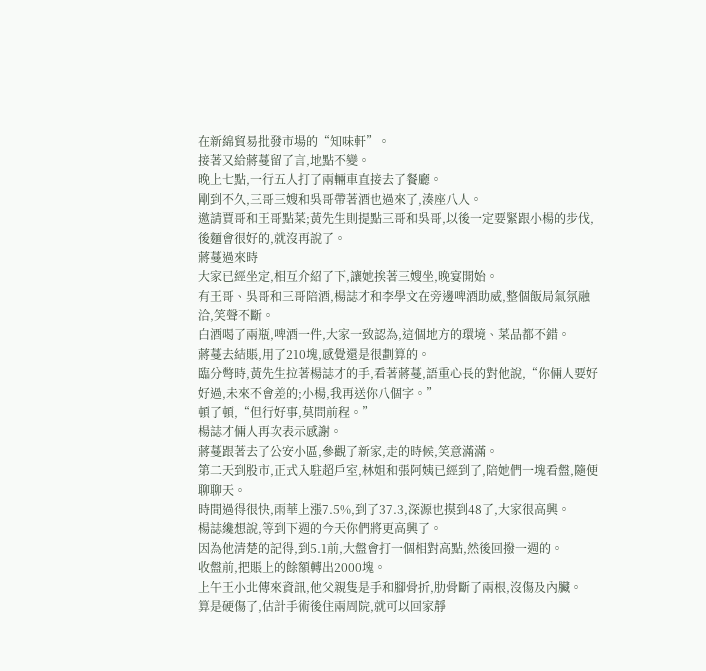在新綿貿易批發市場的“知味軒”。
接著又給蔣蔓留了言,地點不變。
晚上七點,一行五人打了兩輛車直接去了餐廳。
剛到不久,三哥三嫂和吳哥帶著酒也過來了,湊座八人。
邀請賈哥和王哥點菜;黃先生則提點三哥和吳哥,以後一定要緊跟小楊的步伐,後麵會很好的,就沒再說了。
蔣蔓過來時
大家已經坐定,相互介紹了下,讓她挨著三嫂坐,晚宴開始。
有王哥、吳哥和三哥陪酒,楊誌才和李學文在旁邊啤酒助威,整個飯局氣氛融洽,笑聲不斷。
白酒喝了兩瓶,啤酒一件,大家一致認為,這個地方的環境、菜品都不錯。
蔣蔓去結賬,用了210塊,感覺還是很劃算的。
臨分彆時,黃先生拉著楊誌才的手,看著蔣蔓,語重心長的對他說,“你倆人要好好過,未來不會差的;小楊,我再送你八個字。”
頓了頓,“但行好事,莫問前程。”
楊誌才倆人再次表示感謝。
蔣蔓跟著去了公安小區,參觀了新家,走的時候,笑意滿滿。
第二天到股市,正式入駐超戶室,林姐和張阿姨已經到了,陪她們一塊看盤,隨便聊聊天。
時間過得很快,雨華上漲7.5%,到了37.3,深源也摸到48了,大家很高興。
楊誌纔想說,等到下週的今天你們將更高興了。
因為他清楚的記得,到5.1前,大盤會打一個相對高點,然後回撥一週的。
收盤前,把賬上的餘額轉出2000塊。
上午王小北傳來資訊,他父親隻是手和腳骨折,肋骨斷了兩根,沒傷及內臟。
算是硬傷了,估計手術後住兩周院,就可以回家靜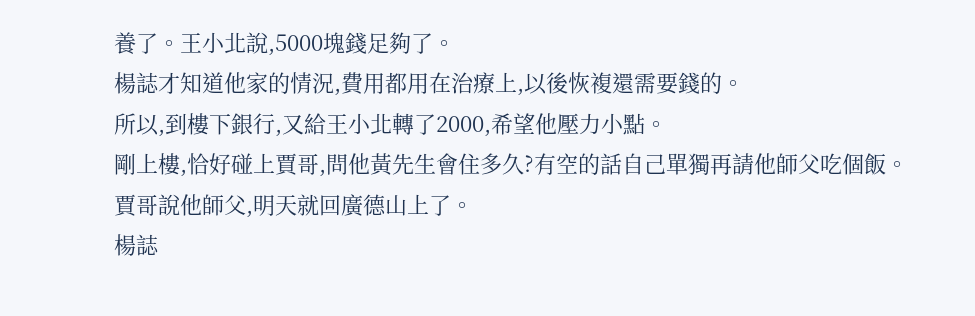養了。王小北說,5000塊錢足夠了。
楊誌才知道他家的情況,費用都用在治療上,以後恢複還需要錢的。
所以,到樓下銀行,又給王小北轉了2000,希望他壓力小點。
剛上樓,恰好碰上賈哥,問他黃先生會住多久?有空的話自己單獨再請他師父吃個飯。
賈哥說他師父,明天就回廣德山上了。
楊誌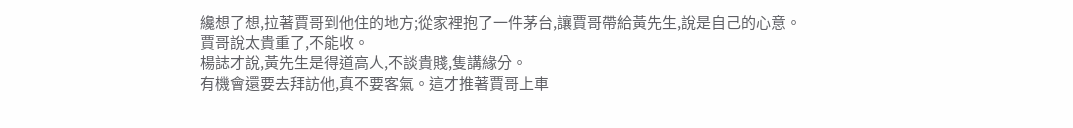纔想了想,拉著賈哥到他住的地方;從家裡抱了一件茅台,讓賈哥帶給黃先生,說是自己的心意。
賈哥說太貴重了,不能收。
楊誌才說,黃先生是得道高人,不談貴賤,隻講緣分。
有機會還要去拜訪他,真不要客氣。這才推著賈哥上車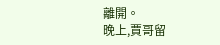離開。
晚上,賈哥留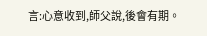言:心意收到,師父說,後會有期。